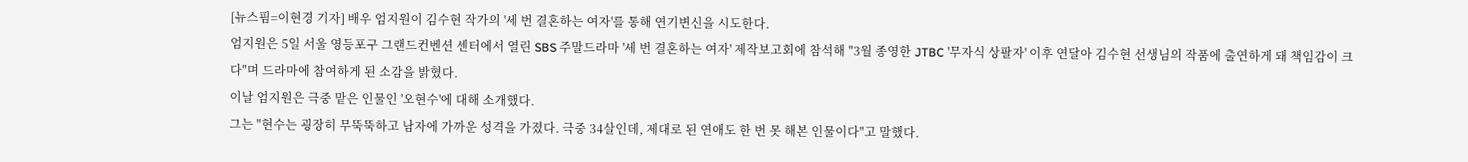[뉴스핌=이현경 기자] 배우 엄지원이 김수현 작가의 '세 번 결혼하는 여자'를 통해 연기변신을 시도한다.
엄지원은 5일 서울 영등포구 그랜드컨벤션 센터에서 열린 SBS 주말드라마 '세 번 결혼하는 여자' 제작보고회에 참석해 "3월 종영한 JTBC '무자식 상팔자' 이후 연달아 김수현 선생님의 작품에 출연하게 돼 책임감이 크다"며 드라마에 참여하게 된 소감을 밝혔다.
이날 엄지원은 극중 맡은 인물인 '오현수'에 대해 소개했다.
그는 "현수는 굉장히 무뚝뚝하고 남자에 가까운 성격을 가졌다. 극중 34살인데, 제대로 된 연애도 한 번 못 해본 인물이다"고 말했다.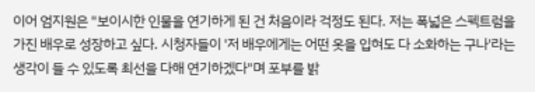이어 엄지원은 "보이시한 인물을 연기하게 된 건 처음이라 걱정도 된다. 저는 폭넓은 스펙트럼을 가진 배우로 성장하고 싶다. 시청자들이 '저 배우에게는 어떤 옷을 입혀도 다 소화하는 구나'라는 생각이 들 수 있도록 최선을 다해 연기하겠다"며 포부를 밝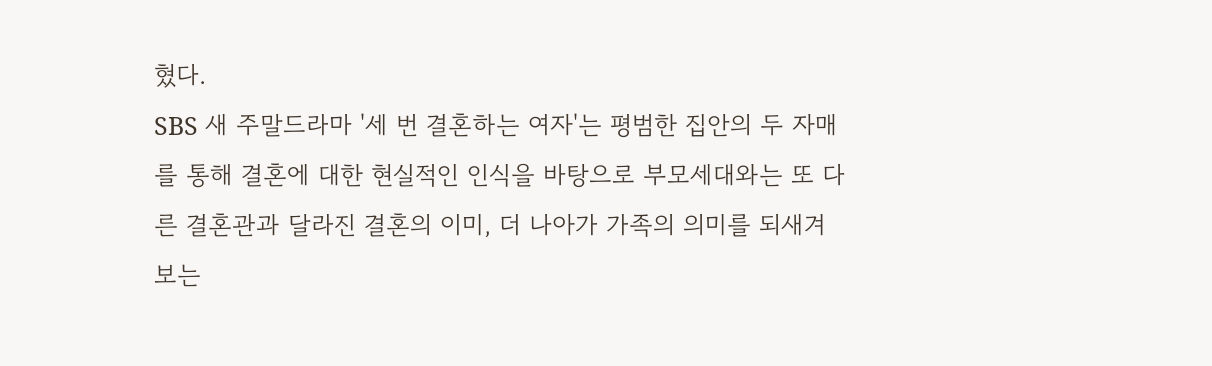혔다.
SBS 새 주말드라마 '세 번 결혼하는 여자'는 평범한 집안의 두 자매를 통해 결혼에 대한 현실적인 인식을 바탕으로 부모세대와는 또 다른 결혼관과 달라진 결혼의 이미, 더 나아가 가족의 의미를 되새겨 보는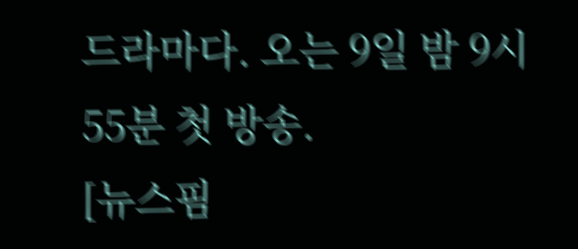드라마다. 오는 9일 밤 9시55분 첫 방송.
[뉴스핌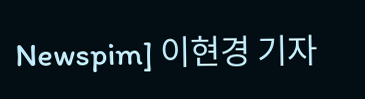Newspim] 이현경 기자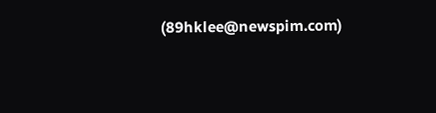(89hklee@newspim.com)